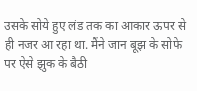उसके सोये हुए लंड तक का आकार ऊपर से ही नजर आ रहा था. मैंने जान बूझ के सोफे पर ऐसे झुक के बैठी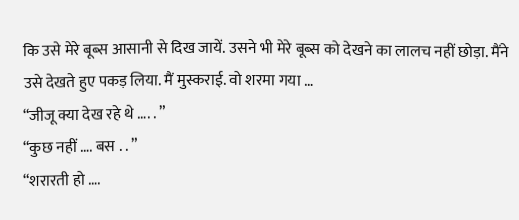कि उसे मेरे बूब्स आसानी से दिख जायें. उसने भी मेरे बूब्स को देखने का लालच नहीं छोड़ा. मैंने उसे देखते हुए पकड़ लिया. मैं मुस्कराई. वो शरमा गया …
“जीजू क्या देख रहे थे …. . ”
“कुछ नहीं …. बस . . ”
“शरारती हो ….